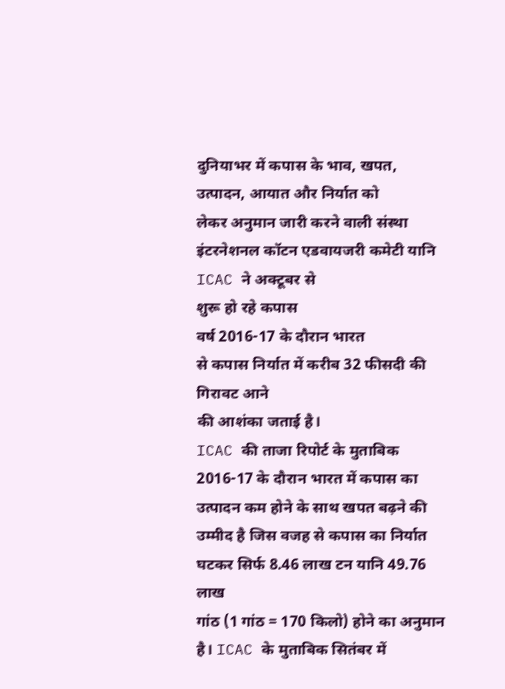दुनियाभर में कपास के भाव, खपत,
उत्पादन, आयात और निर्यात को
लेकर अनुमान जारी करने वाली संस्था इंटरनेशनल कॉटन एडवायजरी कमेटी यानि ICAC ने अक्टूबर से
शुरू हो रहे कपास
वर्ष 2016-17 के दौरान भारत
से कपास निर्यात में करीब 32 फीसदी की गिरावट आने
की आशंका जताई है।
ICAC की ताजा रिपोर्ट के मुताबिक 2016-17 के दौरान भारत में कपास का उत्पादन कम होने के साथ खपत बढ़ने की उम्मीद है जिस वजह से कपास का निर्यात घटकर सिर्फ 8.46 लाख टन यानि 49.76 लाख
गांठ (1 गांठ = 170 किलो) होने का अनुमान है। ICAC के मुताबिक सितंबर में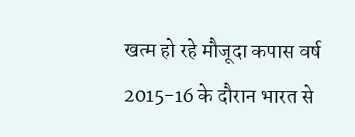खत्म हो रहे मौजूदा कपास वर्ष 2015-16 के दौरान भारत से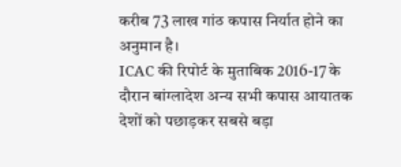करीब 73 लाख गांठ कपास निर्यात होने का अनुमान है।
ICAC की रिपोर्ट के मुताबिक 2016-17 के दौरान बांग्लादेश अन्य सभी कपास आयातक देशों को पछाड़कर सबसे बड़ा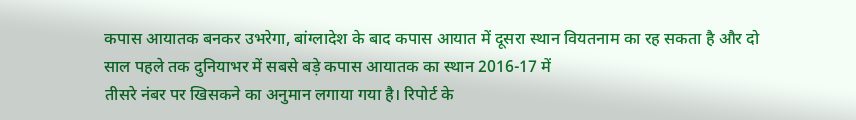कपास आयातक बनकर उभरेगा, बांग्लादेश के बाद कपास आयात में दूसरा स्थान वियतनाम का रह सकता है और दो साल पहले तक दुनियाभर में सबसे बड़े कपास आयातक का स्थान 2016-17 में
तीसरे नंबर पर खिसकने का अनुमान लगाया गया है। रिपोर्ट के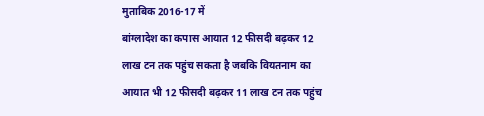मुताबिक 2016-17 में
बांग्लादेश का कपास आयात 12 फीसदी बढ़कर 12 लाख टन तक पहुंच सकता है जबकि वियतनाम का आयात भी 12 फीसदी बढ़कर 11 लाख टन तक पहुंच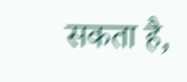सकता है,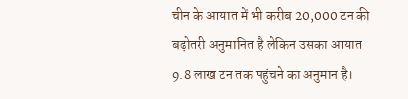चीन के आयात में भी करीब 20,000 टन की बढ़ोतरी अनुमानित है लेकिन उसका आयात 9.8 लाख टन तक पहुंचने का अनुमान है।